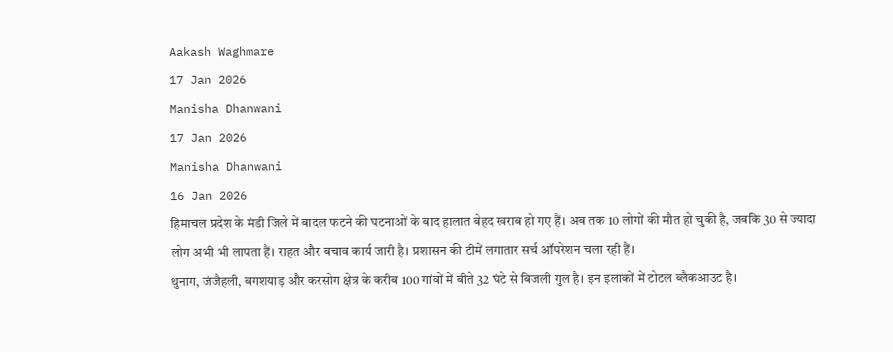Aakash Waghmare
17 Jan 2026
Manisha Dhanwani
17 Jan 2026
Manisha Dhanwani
16 Jan 2026
हिमाचल प्रदेश के मंडी जिले में बादल फटने की घटनाओं के बाद हालात बेहद खराब हो गए हैं। अब तक 10 लोगों की मौत हो चुकी है, जबकि 30 से ज्यादा लोग अभी भी लापता हैं। राहत और बचाव कार्य जारी है। प्रशासन की टीमें लगातार सर्च ऑपरेशन चला रही हैं।
थुनाग, जंजैहली, बगशयाड़ और करसोग क्षेत्र के करीब 100 गांवों में बीते 32 घंटे से बिजली गुल है। इन इलाकों में टोटल ब्लैकआउट है।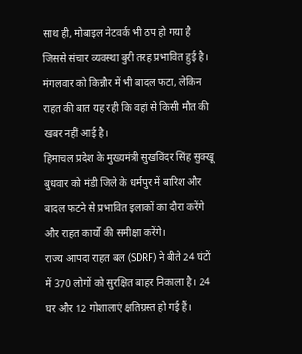साथ ही, मोबाइल नेटवर्क भी ठप हो गया है जिससे संचार व्यवस्था बुरी तरह प्रभावित हुई है।
मंगलवार को किन्नौर में भी बादल फटा, लेकिन राहत की बात यह रही कि वहां से किसी मौत की खबर नहीं आई है।
हिमाचल प्रदेश के मुख्यमंत्री सुखविंदर सिंह सुक्खू बुधवार को मंडी जिले के धर्मपुर में बारिश और बादल फटने से प्रभावित इलाकों का दौरा करेंगे और राहत कार्यों की समीक्षा करेंगे।
राज्य आपदा राहत बल (SDRF) ने बीते 24 घंटों में 370 लोगों को सुरक्षित बाहर निकाला है। 24 घर और 12 गोशालाएं क्षतिग्रस्त हो गई हैं।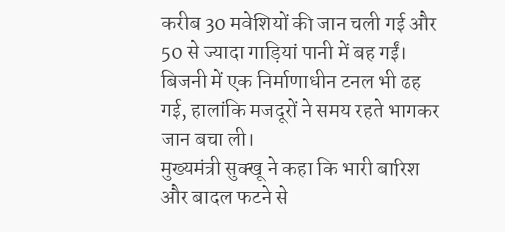करीब 30 मवेशियों की जान चली गई और 50 से ज्यादा गाड़ियां पानी में बह गईं। बिजनी में एक निर्माणाधीन टनल भी ढह गई, हालांकि मजदूरों ने समय रहते भागकर जान बचा ली।
मुख्यमंत्री सुक्खू ने कहा कि भारी बारिश और बादल फटने से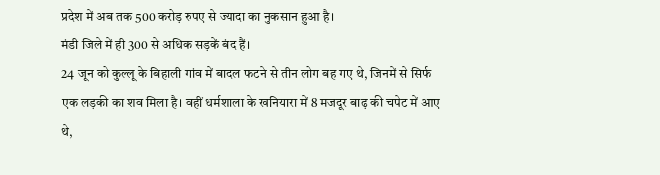प्रदेश में अब तक 500 करोड़ रुपए से ज्यादा का नुकसान हुआ है।
मंडी जिले में ही 300 से अधिक सड़कें बंद हैं।
24 जून को कुल्लू के बिहाली गांव में बादल फटने से तीन लोग बह गए थे, जिनमें से सिर्फ एक लड़की का शव मिला है। वहीं धर्मशाला के खनियारा में 8 मजदूर बाढ़ की चपेट में आए थे,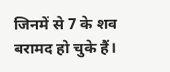जिनमें से 7 के शव बरामद हो चुके हैं।